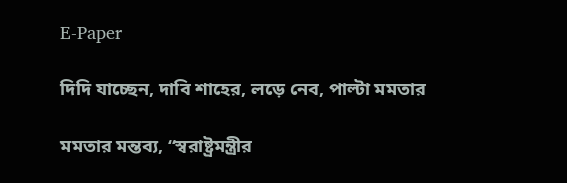E-Paper

দিদি যাচ্ছেন, দাবি শাহের, লড়ে নেব, পাল্টা মমতার

মমতার মন্তব্য, ‘‘স্বরাষ্ট্রমন্ত্রীর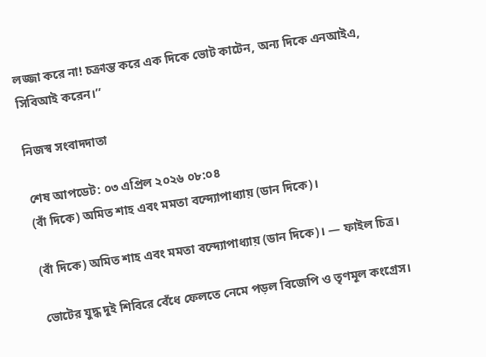লজ্জা করে না! চক্রান্ত করে এক দিকে ভোট কাটেন, অন্য দিকে এনআইএ, সিবিআই করেন।’’

নিজস্ব সংবাদদাতা

শেষ আপডেট: ০৩ এপ্রিল ২০২৬ ০৮:০৪
(বাঁ দিকে) অমিত শাহ এবং মমতা বন্দ্যোপাধ্যায় (ডান দিকে)।

(বাঁ দিকে) অমিত শাহ এবং মমতা বন্দ্যোপাধ্যায় (ডান দিকে)। — ফাইল চিত্র।

ভোটের যুদ্ধ দুই শিবিরে বেঁধে ফেলতে নেমে পড়ল বিজেপি ও তৃণমূল কংগ্রেস।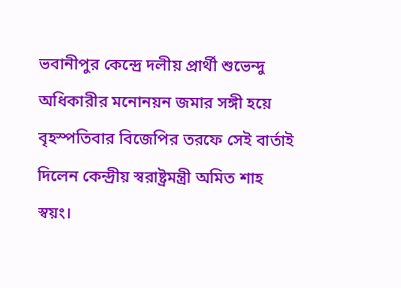ভবানীপুর কেন্দ্রে দলীয় প্রার্থী শুভেন্দু অধিকারীর মনোনয়ন জমার সঙ্গী হয়ে বৃহস্পতিবার বিজেপির তরফে সেই বার্তাই দিলেন কেন্দ্রীয় স্বরাষ্ট্রমন্ত্রী অমিত শাহ স্বয়ং।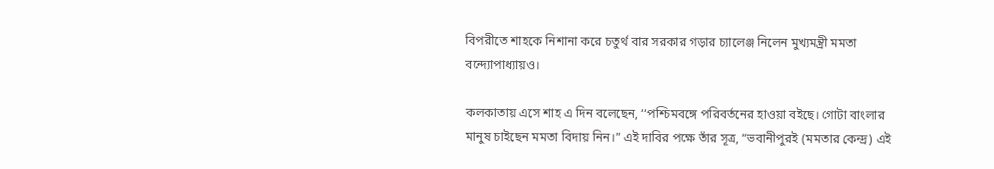বিপরীতে শাহকে নিশানা করে চতুর্থ বার সরকার গড়ার চ্যালেঞ্জ নিলেন মুখ্যমন্ত্রী মমতা বন্দ্যোপাধ্যায়ও।

কলকাতায় এসে শাহ এ দিন বলেছেন, ‘‘পশ্চিমবঙ্গে পরিবর্তনের হাওয়া বইছে। গোটা বাংলার মানুষ চাইছেন মমতা বিদায় নিন।” এই দাবির পক্ষে তাঁর সূত্র, “ভবানীপুরই (মমতার কেন্দ্র) এই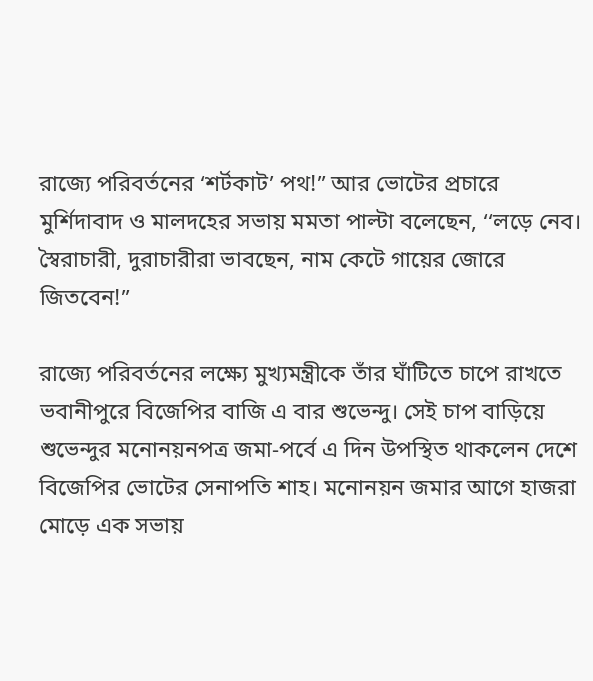রাজ্যে পরিবর্তনের ‘শর্টকাট’ পথ!” আর ভোটের প্রচারে মুর্শিদাবাদ ও মালদহের সভায় মমতা পাল্টা বলেছেন, ‘‘লড়ে নেব। স্বৈরাচারী, দুরাচারীরা ভাবছেন, নাম কেটে গায়ের জোরে জিতবেন!”

রাজ্যে পরিবর্তনের লক্ষ্যে মুখ্যমন্ত্রীকে তাঁর ঘাঁটিতে চাপে রাখতে ভবানীপুরে বিজেপির বাজি এ বার শুভেন্দু। সেই চাপ বাড়িয়ে শুভেন্দুর মনোনয়নপত্র জমা-পর্বে এ দিন উপস্থিত থাকলেন দেশে বিজেপির ভোটের সেনাপতি শাহ। মনোনয়ন জমার আগে হাজরা মোড়ে এক সভায়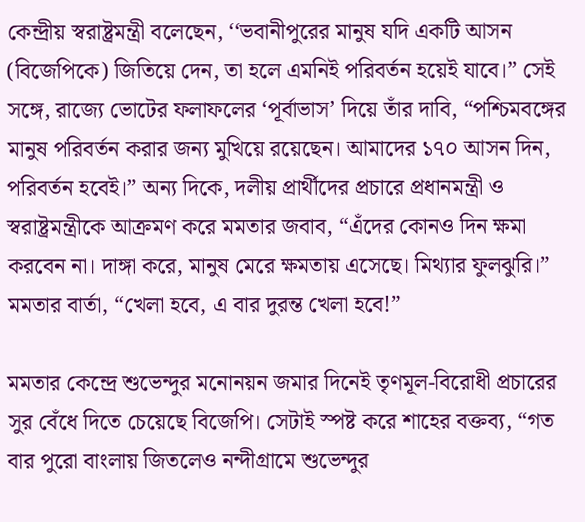কেন্দ্রীয় স্বরাষ্ট্রমন্ত্রী বলেছেন, ‘‘ভবানীপুরের মানুষ যদি একটি আসন (বিজেপিকে) জিতিয়ে দেন, তা হলে এমনিই পরিবর্তন হয়েই যাবে।” সেই সঙ্গে, রাজ্যে ভোটের ফলাফলের ‘পূর্বাভাস’ দিয়ে তাঁর দাবি, “পশ্চিমবঙ্গের মানুষ পরিবর্তন করার জন্য মুখিয়ে রয়েছেন। আমাদের ১৭০ আসন দিন, পরিবর্তন হবেই।” অন্য দিকে, দলীয় প্রার্থীদের প্রচারে প্রধানমন্ত্রী ও স্বরাষ্ট্রমন্ত্রীকে আক্রমণ করে মমতার জবাব, “এঁদের কোনও দিন ক্ষমা করবেন না। দাঙ্গা করে, মানুষ মেরে ক্ষমতায় এসেছে। মিথ্যার ফুলঝুরি।” মমতার বার্তা, “খেলা হবে, এ বার দুরন্ত খেলা হবে!”

মমতার কেন্দ্রে শুভেন্দুর মনোনয়ন জমার দিনেই তৃণমূল-বিরোধী প্রচারের সুর বেঁধে দিতে চেয়েছে বিজেপি। সেটাই স্পষ্ট করে শাহের বক্তব্য, “গত বার পুরো বাংলায় জিতলেও নন্দীগ্রামে শুভেন্দুর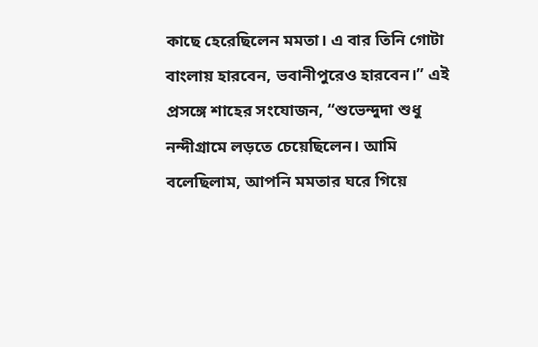কাছে হেরেছিলেন মমতা। এ বার তিনি গোটা বাংলায় হারবেন, ভবানীপুরেও হারবেন।” এই প্রসঙ্গে শাহের সংযোজন, “শুভেন্দুদা শুধু নন্দীগ্রামে লড়তে চেয়েছিলেন। আমি বলেছিলাম, আপনি মমতার ঘরে গিয়ে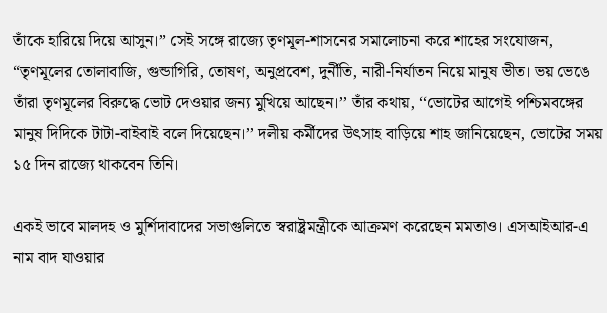তাঁকে হারিয়ে দিয়ে আসুন।” সেই সঙ্গে রাজ্যে তৃণমূল-শাসনের সমালোচনা করে শাহের সংযোজন, “তৃণমূলের তোলাবাজি, গুন্ডাগিরি, তোষণ, অনুপ্রবেশ, দুর্নীতি, নারী-নির্যাতন নিয়ে মানুষ ভীত। ভয় ভেঙে তাঁরা তৃণমূলের বিরুদ্ধে ভোট দেওয়ার জন্য মুখিয়ে আছেন।’’ তাঁর কথায়, ‘‘ভোটের আগেই পশ্চিমবঙ্গের মানুষ দিদিকে টাটা-বাইবাই বলে দিয়েছেন।’’ দলীয় কর্মীদের উৎসাহ বাড়িয়ে শাহ জানিয়েছেন, ভোটের সময় ১৫ দিন রাজ্যে থাকবেন তিনি।

একই ভাবে মালদহ ও মুর্শিদাবাদের সভাগুলিতে স্বরাষ্ট্রমন্ত্রীকে আক্রমণ করেছেন মমতাও। এসআইআর-এ নাম বাদ যাওয়ার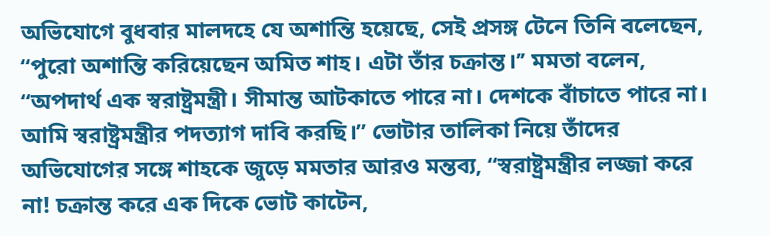অভিযোগে বুধবার মালদহে যে অশান্তি হয়েছে, সেই প্রসঙ্গ টেনে তিনি বলেছেন, ‘‘পুরো অশান্তি করিয়েছেন অমিত শাহ। এটা তাঁর চক্রান্ত।’’ মমতা বলেন, ‘‘অপদার্থ এক স্বরাষ্ট্রমন্ত্রী। সীমান্ত আটকাতে পারে না। দেশকে বাঁচাতে পারে না। আমি স্বরাষ্ট্রমন্ত্রীর পদত্যাগ দাবি করছি।’’ ভোটার তালিকা নিয়ে তাঁদের অভিযোগের সঙ্গে শাহকে জুড়ে মমতার আরও মন্তব্য, ‘‘স্বরাষ্ট্রমন্ত্রীর লজ্জা করে না! চক্রান্ত করে এক দিকে ভোট কাটেন,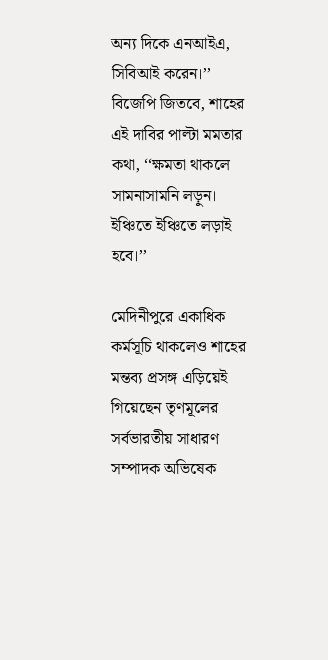অন্য দিকে এনআইএ, সিবিআই করেন।’’ বিজেপি জিতবে, শাহের এই দাবির পাল্টা মমতার কথা, ‘‘ক্ষমতা থাকলে সামনাসামনি লড়ুন। ইঞ্চিতে ইঞ্চিতে লড়াই হবে।’’

মেদিনীপুরে একাধিক কর্মসূচি থাকলেও শাহের মন্তব্য প্রসঙ্গ এড়িয়েই গিয়েছেন তৃণমূলের সর্বভারতীয় সাধারণ সম্পাদক অভিষেক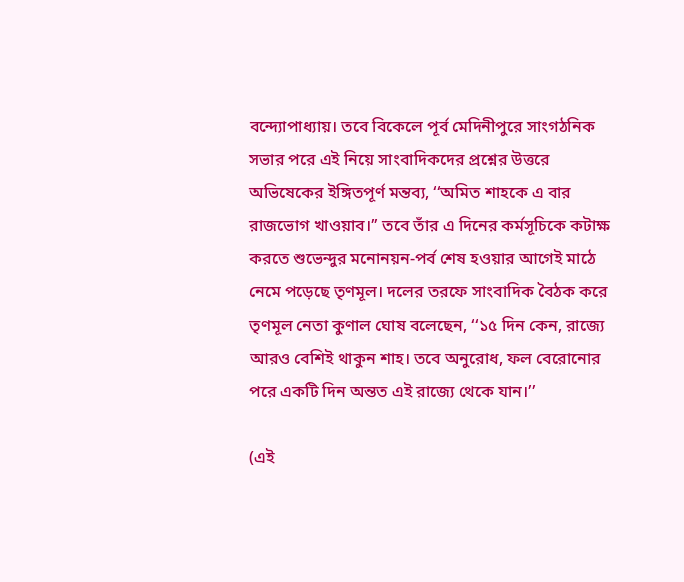বন্দ্যোপাধ্যায়। তবে বিকেলে পূর্ব মেদিনীপুরে সাংগঠনিক সভার পরে এই নিয়ে সাংবাদিকদের প্রশ্নের উত্তরে অভিষেকের ইঙ্গিতপূর্ণ মন্তব্য, ‘‘অমিত শাহকে এ বার রাজভোগ খাওয়াব।’’ তবে তাঁর এ দিনের কর্মসূচিকে কটাক্ষ করতে শুভেন্দুর মনোনয়ন-পর্ব শেষ হওয়ার আগেই মাঠে নেমে পড়েছে তৃণমূল। দলের তরফে সাংবাদিক বৈঠক করে তৃণমূল নেতা কুণাল ঘোষ বলেছেন, ‘‘১৫ দিন কেন, রাজ্যে আরও বেশিই থাকুন শাহ। তবে অনুরোধ, ফল বেরোনোর পরে একটি দিন অন্তত এই রাজ্যে থেকে যান।’’

(এই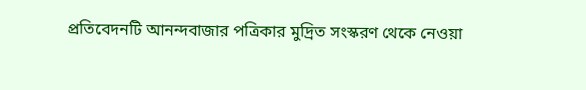প্রতিবেদনটি আনন্দবাজার পত্রিকার মুদ্রিত সংস্করণ থেকে নেওয়া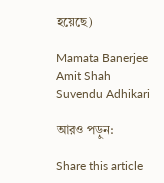হয়েছে)

Mamata Banerjee Amit Shah Suvendu Adhikari

আরও পড়ুন:

Share this article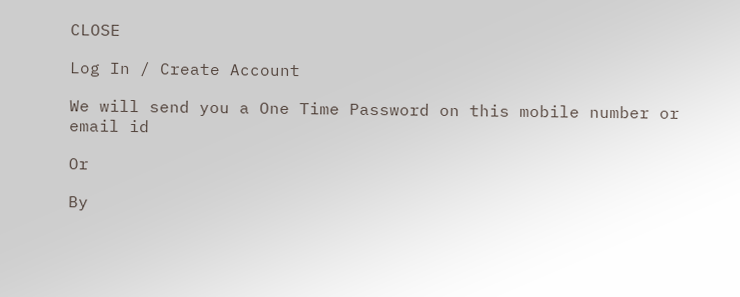CLOSE

Log In / Create Account

We will send you a One Time Password on this mobile number or email id

Or

By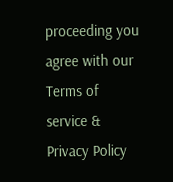proceeding you agree with our Terms of service & Privacy Policy